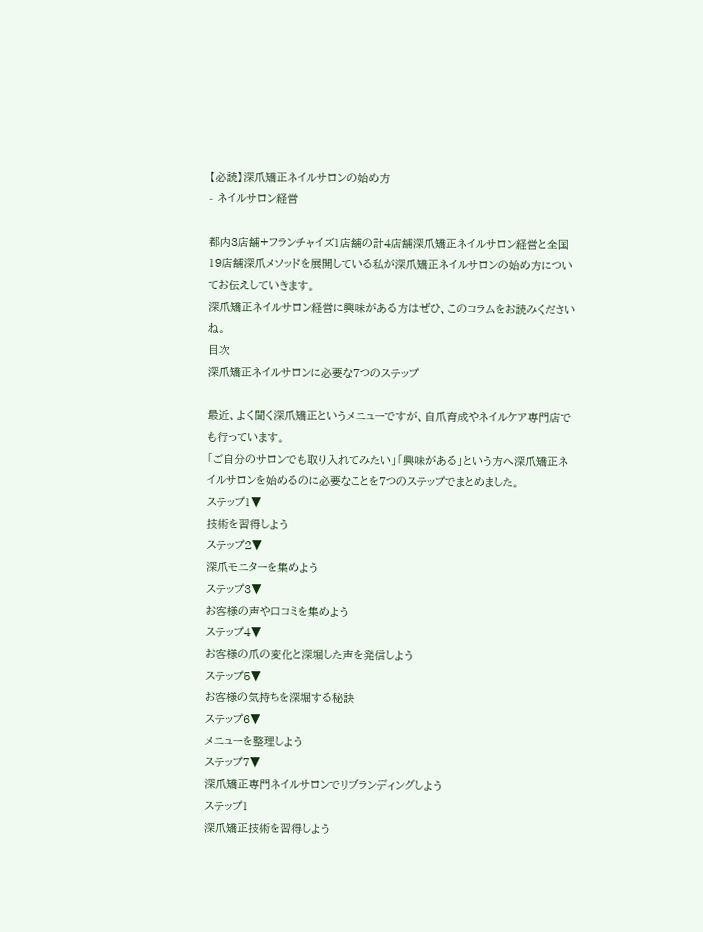【必読】深爪矯正ネイルサロンの始め方
- ネイルサロン経営

都内3店舗+フランチャイズ1店舗の計4店舗深爪矯正ネイルサロン経営と全国19店舗深爪メソッドを展開している私が深爪矯正ネイルサロンの始め方についてお伝えしていきます。
深爪矯正ネイルサロン経営に興味がある方はぜひ、このコラムをお読みくださいね。
目次
深爪矯正ネイルサロンに必要な7つのステップ

最近、よく聞く深爪矯正というメニューですが、自爪育成やネイルケア専門店でも行っています。
「ご自分のサロンでも取り入れてみたい」「興味がある」という方へ深爪矯正ネイルサロンを始めるのに必要なことを7つのステップでまとめました。
ステップ1▼
技術を習得しよう
ステップ2▼
深爪モニターを集めよう
ステップ3▼
お客様の声や口コミを集めよう
ステップ4▼
お客様の爪の変化と深堀した声を発信しよう
ステップ5▼
お客様の気持ちを深堀する秘訣
ステップ6▼
メニューを整理しよう
ステップ7▼
深爪矯正専門ネイルサロンでリブランディングしよう
ステップ1
深爪矯正技術を習得しよう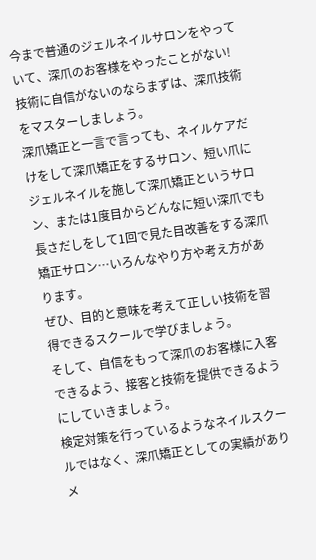今まで普通のジェルネイルサロンをやっていて、深爪のお客様をやったことがない!
技術に自信がないのならまずは、深爪技術をマスターしましょう。
深爪矯正と一言で言っても、ネイルケアだけをして深爪矯正をするサロン、短い爪にジェルネイルを施して深爪矯正というサロン、または1度目からどんなに短い深爪でも長さだしをして1回で見た目改善をする深爪矯正サロン…いろんなやり方や考え方があります。
ぜひ、目的と意味を考えて正しい技術を習得できるスクールで学びましょう。
そして、自信をもって深爪のお客様に入客できるよう、接客と技術を提供できるようにしていきましょう。
検定対策を行っているようなネイルスクールではなく、深爪矯正としての実績がありメ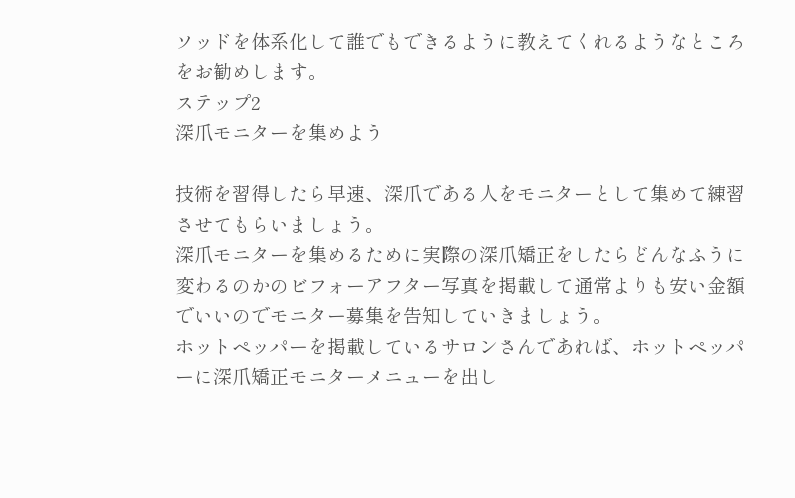ソッドを体系化して誰でもできるように教えてくれるようなところをお勧めします。
ステップ2
深爪モニターを集めよう

技術を習得したら早速、深爪である人をモニターとして集めて練習させてもらいましょう。
深爪モニターを集めるために実際の深爪矯正をしたらどんなふうに変わるのかのビフォーアフター写真を掲載して通常よりも安い金額でいいのでモニター募集を告知していきましょう。
ホットペッパーを掲載しているサロンさんであれば、ホットペッパーに深爪矯正モニターメニューを出し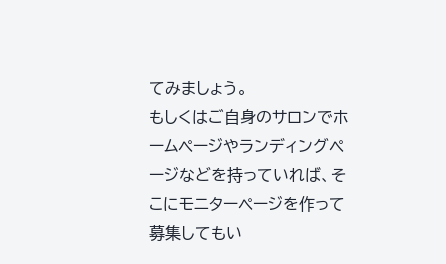てみましょう。
もしくはご自身のサロンでホームページやランディングページなどを持っていれば、そこにモニターページを作って募集してもい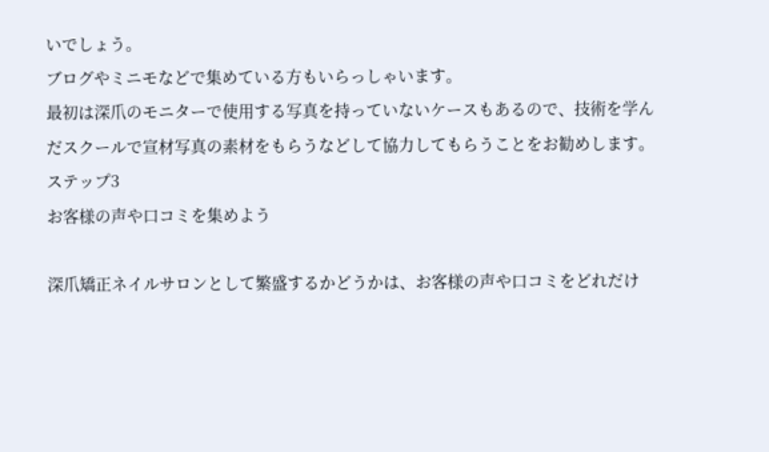いでしょう。
ブログやミニモなどで集めている方もいらっしゃいます。
最初は深爪のモニターで使用する写真を持っていないケースもあるので、技術を学んだスクールで宣材写真の素材をもらうなどして協力してもらうことをお勧めします。
ステップ3
お客様の声や口コミを集めよう

深爪矯正ネイルサロンとして繁盛するかどうかは、お客様の声や口コミをどれだけ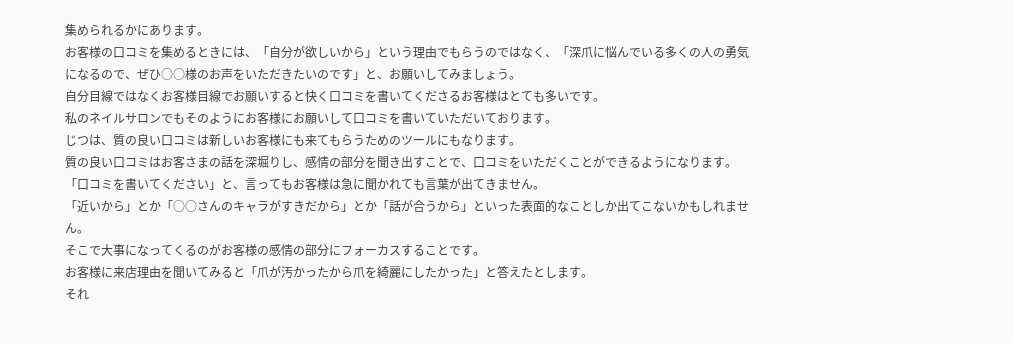集められるかにあります。
お客様の口コミを集めるときには、「自分が欲しいから」という理由でもらうのではなく、「深爪に悩んでいる多くの人の勇気になるので、ぜひ○○様のお声をいただきたいのです」と、お願いしてみましょう。
自分目線ではなくお客様目線でお願いすると快く口コミを書いてくださるお客様はとても多いです。
私のネイルサロンでもそのようにお客様にお願いして口コミを書いていただいております。
じつは、質の良い口コミは新しいお客様にも来てもらうためのツールにもなります。
質の良い口コミはお客さまの話を深堀りし、感情の部分を聞き出すことで、口コミをいただくことができるようになります。
「口コミを書いてください」と、言ってもお客様は急に聞かれても言葉が出てきません。
「近いから」とか「○○さんのキャラがすきだから」とか「話が合うから」といった表面的なことしか出てこないかもしれません。
そこで大事になってくるのがお客様の感情の部分にフォーカスすることです。
お客様に来店理由を聞いてみると「爪が汚かったから爪を綺麗にしたかった」と答えたとします。
それ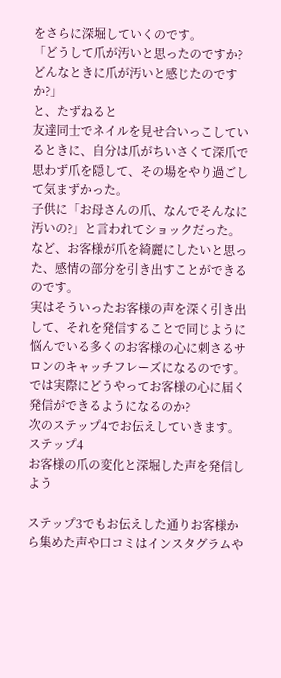をさらに深堀していくのです。
「どうして爪が汚いと思ったのですか?どんなときに爪が汚いと感じたのですか?」
と、たずねると
友達同士でネイルを見せ合いっこしているときに、自分は爪がちいさくて深爪で思わず爪を隠して、その場をやり過ごして気まずかった。
子供に「お母さんの爪、なんでそんなに汚いの?」と言われてショックだった。
など、お客様が爪を綺麗にしたいと思った、感情の部分を引き出すことができるのです。
実はそういったお客様の声を深く引き出して、それを発信することで同じように悩んでいる多くのお客様の心に刺さるサロンのキャッチフレーズになるのです。
では実際にどうやってお客様の心に届く発信ができるようになるのか?
次のステップ4でお伝えしていきます。
ステップ4
お客様の爪の変化と深堀した声を発信しよう

ステップ3でもお伝えした通りお客様から集めた声や口コミはインスタグラムや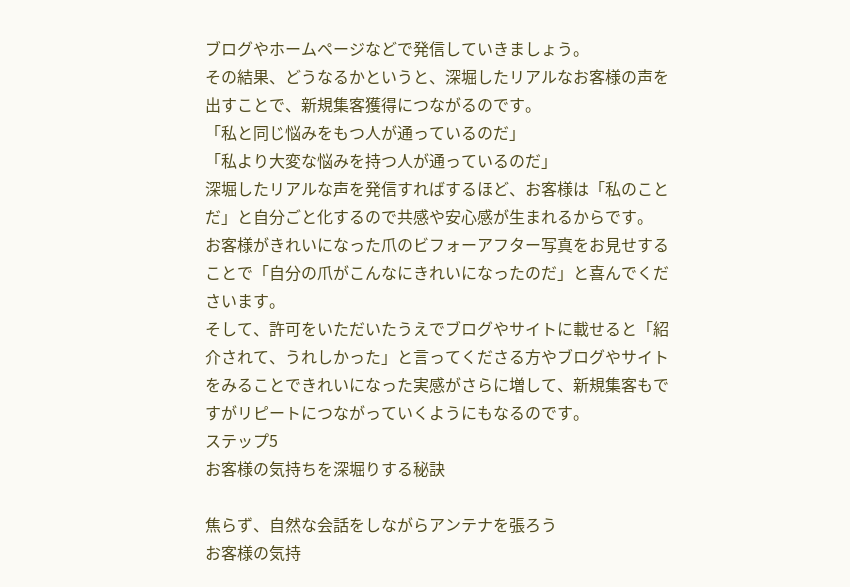ブログやホームページなどで発信していきましょう。
その結果、どうなるかというと、深堀したリアルなお客様の声を出すことで、新規集客獲得につながるのです。
「私と同じ悩みをもつ人が通っているのだ」
「私より大変な悩みを持つ人が通っているのだ」
深堀したリアルな声を発信すればするほど、お客様は「私のことだ」と自分ごと化するので共感や安心感が生まれるからです。
お客様がきれいになった爪のビフォーアフター写真をお見せすることで「自分の爪がこんなにきれいになったのだ」と喜んでくださいます。
そして、許可をいただいたうえでブログやサイトに載せると「紹介されて、うれしかった」と言ってくださる方やブログやサイトをみることできれいになった実感がさらに増して、新規集客もですがリピートにつながっていくようにもなるのです。
ステップ5
お客様の気持ちを深堀りする秘訣

焦らず、自然な会話をしながらアンテナを張ろう
お客様の気持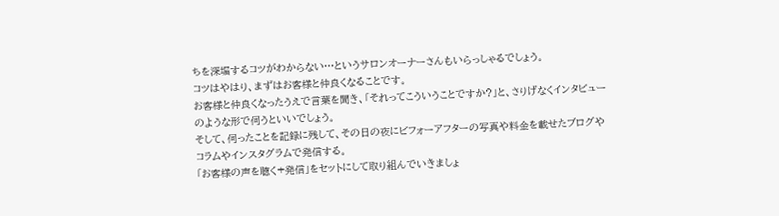ちを深堀するコツがわからない…というサロンオーナーさんもいらっしゃるでしょう。
コツはやはり、まずはお客様と仲良くなることです。
お客様と仲良くなったうえで言葉を聞き、「それってこういうことですか?」と、さりげなくインタビューのような形で伺うといいでしょう。
そして、伺ったことを記録に残して、その日の夜にビフォーアフターの写真や料金を載せたブログやコラムやインスタグラムで発信する。
「お客様の声を聴く+発信」をセットにして取り組んでいきましょ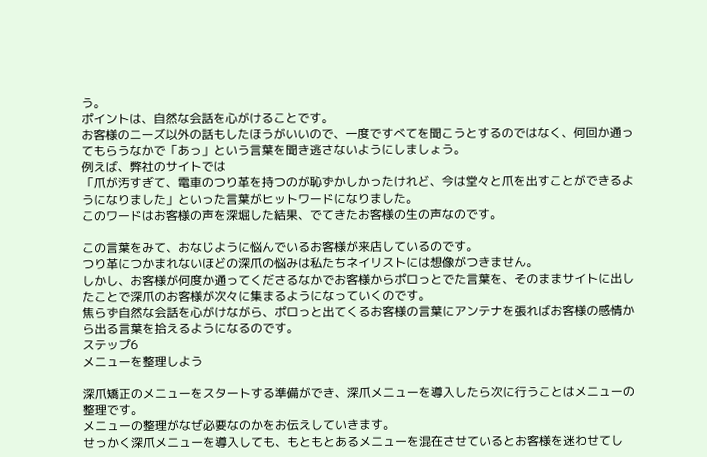う。
ポイントは、自然な会話を心がけることです。
お客様のニーズ以外の話もしたほうがいいので、一度ですべてを聞こうとするのではなく、何回か通ってもらうなかで「あっ」という言葉を聞き逃さないようにしましょう。
例えば、弊社のサイトでは
「爪が汚すぎて、電車のつり革を持つのが恥ずかしかったけれど、今は堂々と爪を出すことができるようになりました」といった言葉がヒットワードになりました。
このワードはお客様の声を深堀した結果、でてきたお客様の生の声なのです。

この言葉をみて、おなじように悩んでいるお客様が来店しているのです。
つり革につかまれないほどの深爪の悩みは私たちネイリストには想像がつきません。
しかし、お客様が何度か通ってくださるなかでお客様からポロっとでた言葉を、そのままサイトに出したことで深爪のお客様が次々に集まるようになっていくのです。
焦らず自然な会話を心がけながら、ポロっと出てくるお客様の言葉にアンテナを張ればお客様の感情から出る言葉を拾えるようになるのです。
ステップ6
メニューを整理しよう

深爪矯正のメニューをスタートする準備ができ、深爪メニューを導入したら次に行うことはメニューの整理です。
メニューの整理がなぜ必要なのかをお伝えしていきます。
せっかく深爪メニューを導入しても、もともとあるメニューを混在させているとお客様を迷わせてし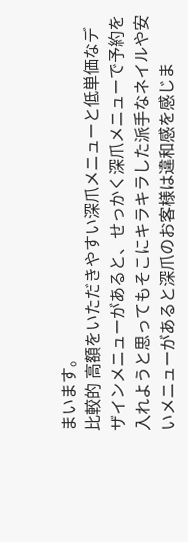まいます。
比較的 高額をいただきやすい深爪メニューと低単価なデザインメニューがあると、せっかく深爪メニューで予約を入れようと思ってもそこにキラキラした派手なネイルや安いメニューがあると深爪のお客様は違和感を感じま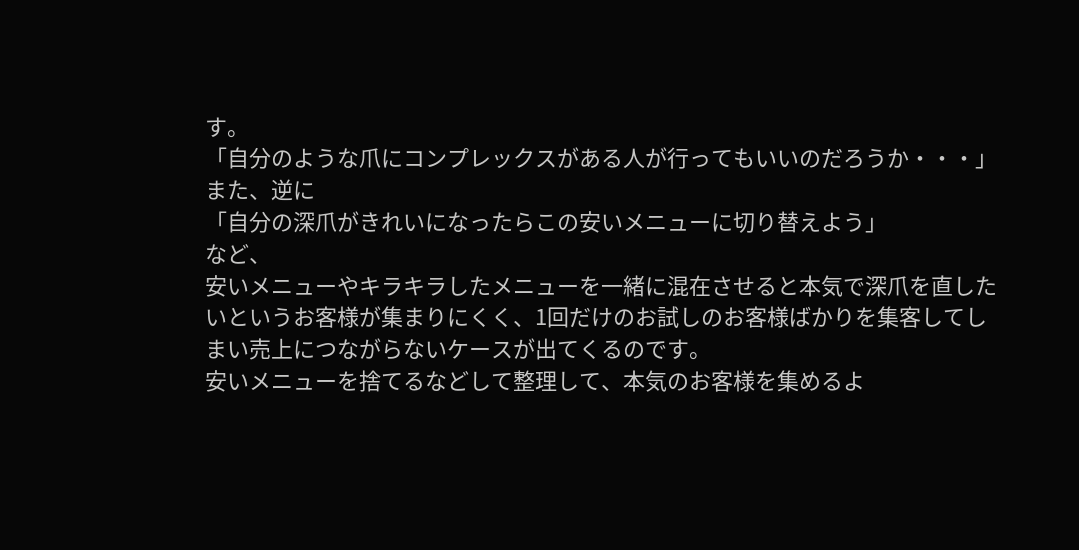す。
「自分のような爪にコンプレックスがある人が行ってもいいのだろうか・・・」
また、逆に
「自分の深爪がきれいになったらこの安いメニューに切り替えよう」
など、
安いメニューやキラキラしたメニューを一緒に混在させると本気で深爪を直したいというお客様が集まりにくく、1回だけのお試しのお客様ばかりを集客してしまい売上につながらないケースが出てくるのです。
安いメニューを捨てるなどして整理して、本気のお客様を集めるよ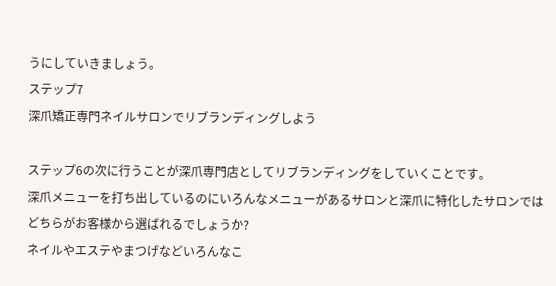うにしていきましょう。
ステップ7
深爪矯正専門ネイルサロンでリブランディングしよう

ステップ6の次に行うことが深爪専門店としてリブランディングをしていくことです。
深爪メニューを打ち出しているのにいろんなメニューがあるサロンと深爪に特化したサロンではどちらがお客様から選ばれるでしょうか?
ネイルやエステやまつげなどいろんなこ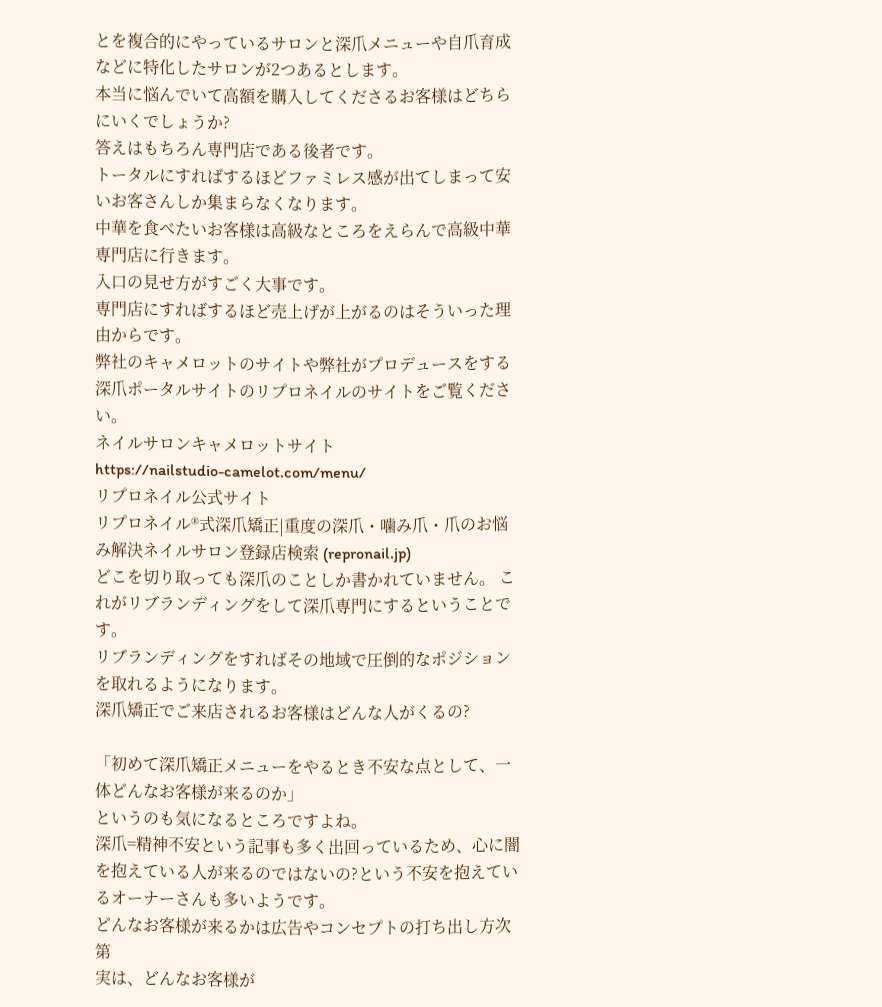とを複合的にやっているサロンと深爪メニューや自爪育成などに特化したサロンが2つあるとします。
本当に悩んでいて高額を購入してくださるお客様はどちらにいくでしょうか?
答えはもちろん専門店である後者です。
トータルにすればするほどファミレス感が出てしまって安いお客さんしか集まらなくなります。
中華を食べたいお客様は高級なところをえらんで高級中華専門店に行きます。
入口の見せ方がすごく大事です。
専門店にすればするほど売上げが上がるのはそういった理由からです。
弊社のキャメロットのサイトや弊社がプロデュースをする深爪ポータルサイトのリプロネイルのサイトをご覧ください。
ネイルサロンキャメロットサイト
https://nailstudio-camelot.com/menu/
リプロネイル公式サイト
リプロネイル®式深爪矯正|重度の深爪・噛み爪・爪のお悩み解決ネイルサロン登録店検索 (repronail.jp)
どこを切り取っても深爪のことしか書かれていません。 これがリブランディングをして深爪専門にするということです。
リブランディングをすればその地域で圧倒的なポジションを取れるようになります。
深爪矯正でご来店されるお客様はどんな人がくるの?

「初めて深爪矯正メニューをやるとき不安な点として、一体どんなお客様が来るのか」
というのも気になるところですよね。
深爪=精神不安という記事も多く出回っているため、心に闇を抱えている人が来るのではないの?という不安を抱えているオーナーさんも多いようです。
どんなお客様が来るかは広告やコンセプトの打ち出し方次第
実は、どんなお客様が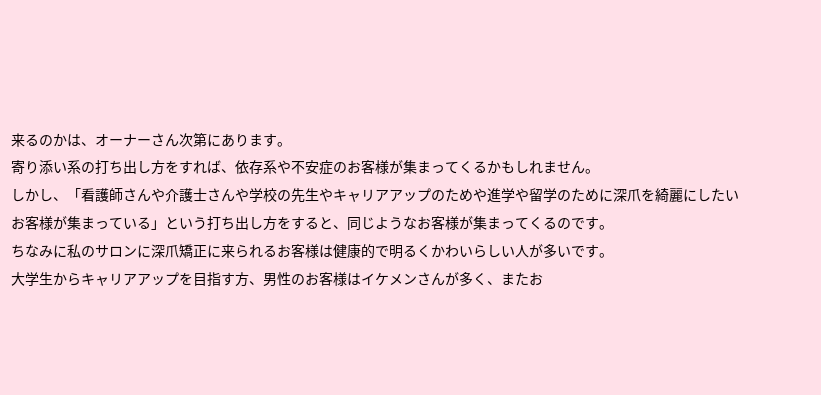来るのかは、オーナーさん次第にあります。
寄り添い系の打ち出し方をすれば、依存系や不安症のお客様が集まってくるかもしれません。
しかし、「看護師さんや介護士さんや学校の先生やキャリアアップのためや進学や留学のために深爪を綺麗にしたいお客様が集まっている」という打ち出し方をすると、同じようなお客様が集まってくるのです。
ちなみに私のサロンに深爪矯正に来られるお客様は健康的で明るくかわいらしい人が多いです。
大学生からキャリアアップを目指す方、男性のお客様はイケメンさんが多く、またお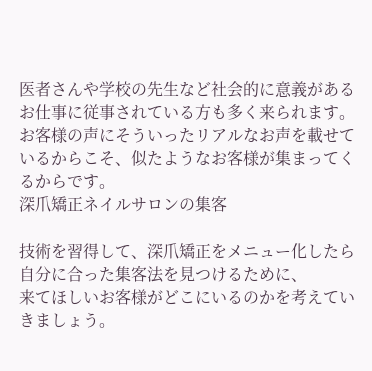医者さんや学校の先生など社会的に意義があるお仕事に従事されている方も多く来られます。
お客様の声にそういったリアルなお声を載せているからこそ、似たようなお客様が集まってくるからです。
深爪矯正ネイルサロンの集客

技術を習得して、深爪矯正をメニュー化したら自分に合った集客法を見つけるために、
来てほしいお客様がどこにいるのかを考えていきましょう。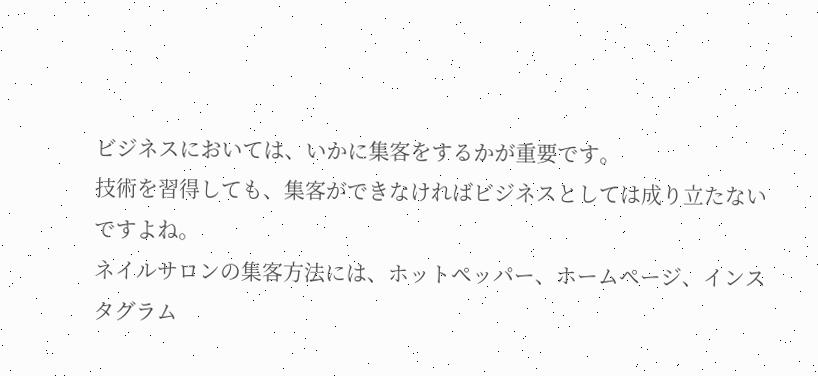ビジネスにおいては、いかに集客をするかが重要です。
技術を習得しても、集客ができなければビジネスとしては成り立たないですよね。
ネイルサロンの集客方法には、ホットペッパー、ホームページ、インスタグラム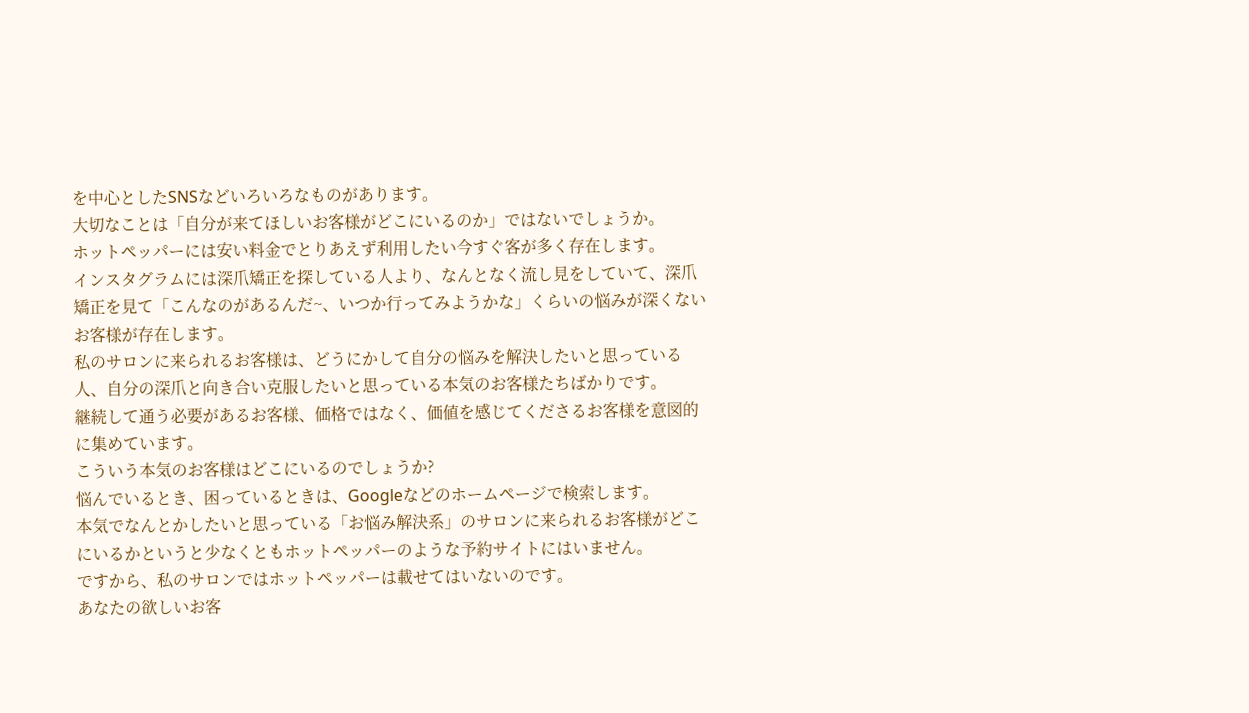を中心としたSNSなどいろいろなものがあります。
大切なことは「自分が来てほしいお客様がどこにいるのか」ではないでしょうか。
ホットペッパーには安い料金でとりあえず利用したい今すぐ客が多く存在します。
インスタグラムには深爪矯正を探している人より、なんとなく流し見をしていて、深爪矯正を見て「こんなのがあるんだ~、いつか行ってみようかな」くらいの悩みが深くないお客様が存在します。
私のサロンに来られるお客様は、どうにかして自分の悩みを解決したいと思っている人、自分の深爪と向き合い克服したいと思っている本気のお客様たちばかりです。
継続して通う必要があるお客様、価格ではなく、価値を感じてくださるお客様を意図的に集めています。
こういう本気のお客様はどこにいるのでしょうか?
悩んでいるとき、困っているときは、Googleなどのホームページで検索します。
本気でなんとかしたいと思っている「お悩み解決系」のサロンに来られるお客様がどこにいるかというと少なくともホットペッパーのような予約サイトにはいません。
ですから、私のサロンではホットペッパーは載せてはいないのです。
あなたの欲しいお客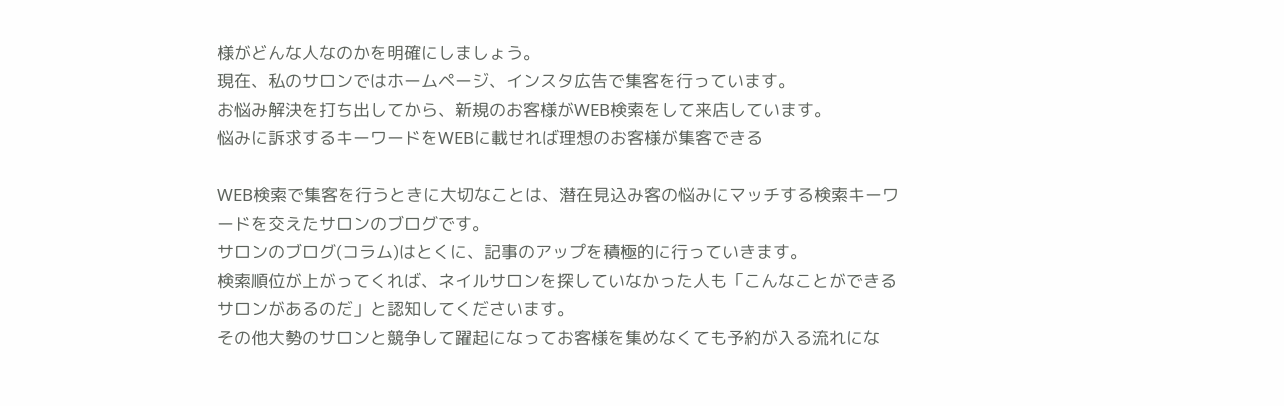様がどんな人なのかを明確にしましょう。
現在、私のサロンではホームページ、インスタ広告で集客を行っています。
お悩み解決を打ち出してから、新規のお客様がWEB検索をして来店しています。
悩みに訴求するキーワードをWEBに載せれば理想のお客様が集客できる

WEB検索で集客を行うときに大切なことは、潜在見込み客の悩みにマッチする検索キーワードを交えたサロンのブログです。
サロンのブログ(コラム)はとくに、記事のアップを積極的に行っていきます。
検索順位が上がってくれば、ネイルサロンを探していなかった人も「こんなことができるサロンがあるのだ」と認知してくださいます。
その他大勢のサロンと競争して躍起になってお客様を集めなくても予約が入る流れにな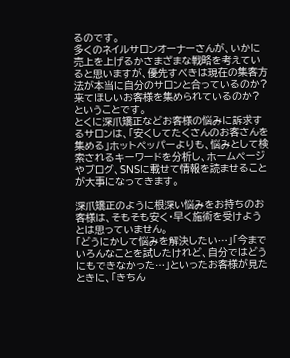るのです。
多くのネイルサロンオーナーさんが、いかに売上を上げるかさまざまな戦略を考えていると思いますが、優先すべきは現在の集客方法が本当に自分のサロンと合っているのか?来てほしいお客様を集められているのか?ということです。
とくに深爪矯正などお客様の悩みに訴求するサロンは、「安くしてたくさんのお客さんを集める」ホットペッパーよりも、悩みとして検索されるキーワードを分析し、ホームページやブログ、SNSに載せて情報を読ませることが大事になってきます。

深爪矯正のように根深い悩みをお持ちのお客様は、そもそも安く・早く施術を受けようとは思っていません。
「どうにかして悩みを解決したい…」「今までいろんなことを試したけれど、自分ではどうにもできなかった…」といったお客様が見たときに、「きちん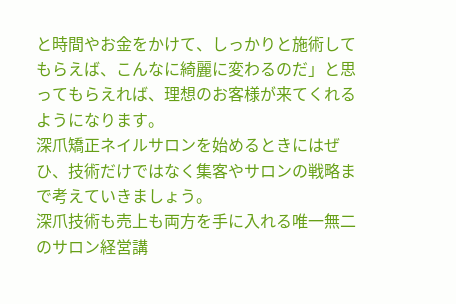と時間やお金をかけて、しっかりと施術してもらえば、こんなに綺麗に変わるのだ」と思ってもらえれば、理想のお客様が来てくれるようになります。
深爪矯正ネイルサロンを始めるときにはぜひ、技術だけではなく集客やサロンの戦略まで考えていきましょう。
深爪技術も売上も両方を手に入れる唯一無二のサロン経営講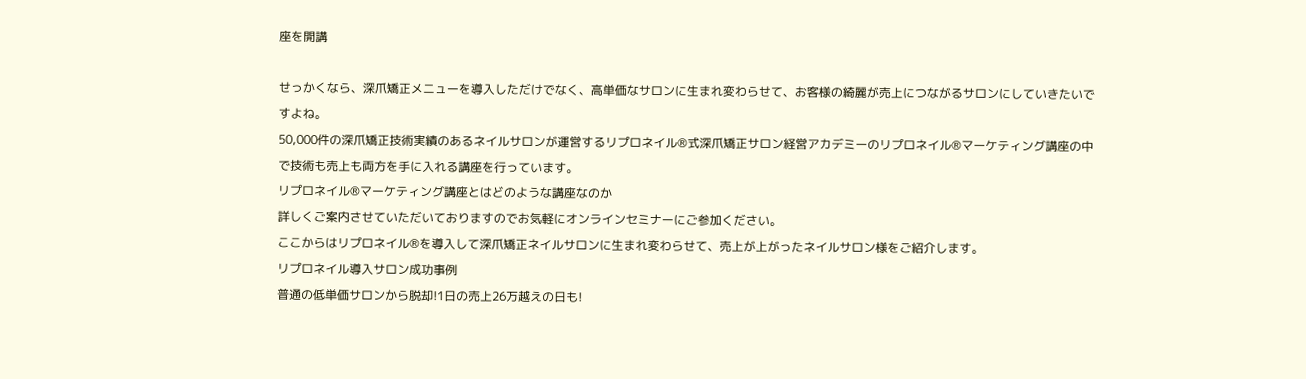座を開講

せっかくなら、深爪矯正メニューを導入しただけでなく、高単価なサロンに生まれ変わらせて、お客様の綺麗が売上につながるサロンにしていきたいですよね。
50,000件の深爪矯正技術実績のあるネイルサロンが運営するリプロネイル®式深爪矯正サロン経営アカデミーのリプロネイル®マーケティング講座の中で技術も売上も両方を手に入れる講座を行っています。
リプロネイル®マーケティング講座とはどのような講座なのか
詳しくご案内させていただいておりますのでお気軽にオンラインセミナーにご参加ください。
ここからはリプロネイル®を導入して深爪矯正ネイルサロンに生まれ変わらせて、売上が上がったネイルサロン様をご紹介します。
リプロネイル導入サロン成功事例
普通の低単価サロンから脱却!1日の売上26万越えの日も!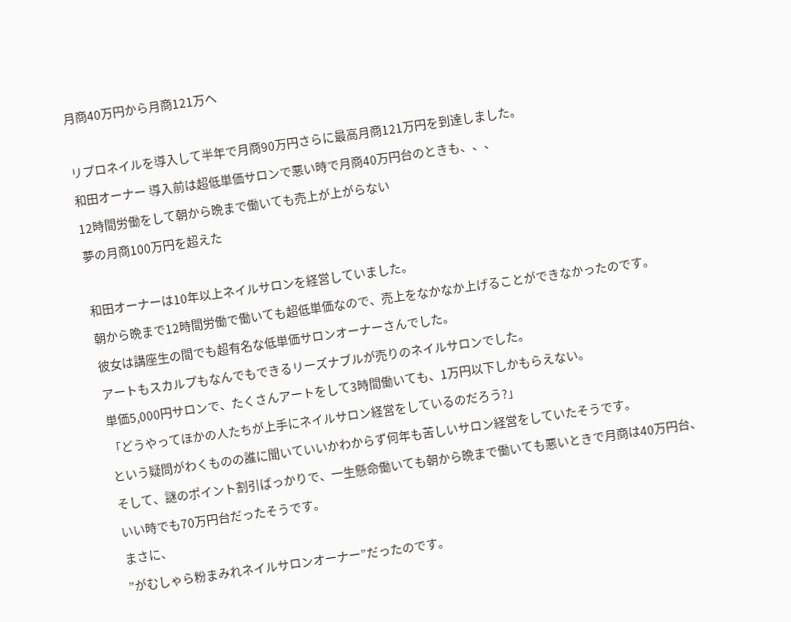月商40万円から月商121万へ

リプロネイルを導入して半年で月商90万円さらに最高月商121万円を到達しました。
和田オーナー 導入前は超低単価サロンで悪い時で月商40万円台のときも、、、
12時間労働をして朝から晩まで働いても売上が上がらない
夢の月商100万円を超えた

和田オーナーは10年以上ネイルサロンを経営していました。
朝から晩まで12時間労働で働いても超低単価なので、売上をなかなか上げることができなかったのです。
彼女は講座生の間でも超有名な低単価サロンオーナーさんでした。
アートもスカルプもなんでもできるリーズナブルが売りのネイルサロンでした。
単価5,000円サロンで、たくさんアートをして3時間働いても、1万円以下しかもらえない。
「どうやってほかの人たちが上手にネイルサロン経営をしているのだろう?」
という疑問がわくものの誰に聞いていいかわからず何年も苦しいサロン経営をしていたそうです。
そして、謎のポイント割引ばっかりで、一生懸命働いても朝から晩まで働いても悪いときで月商は40万円台、いい時でも70万円台だったそうです。
まさに、
”がむしゃら粉まみれネイルサロンオーナー”だったのです。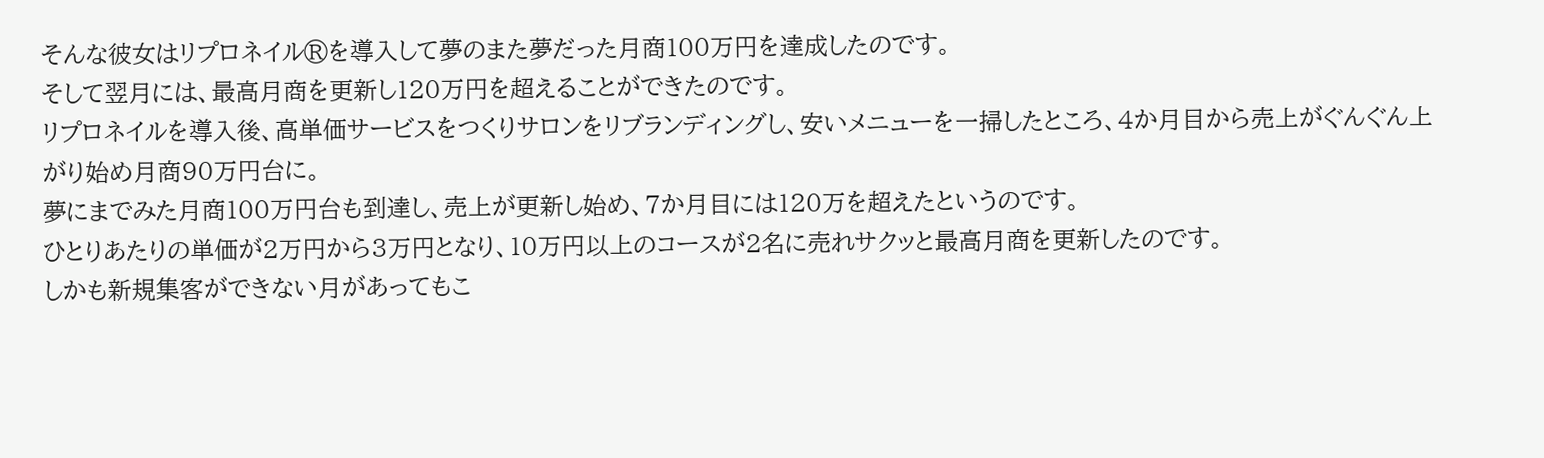そんな彼女はリプロネイル®を導入して夢のまた夢だった月商100万円を達成したのです。
そして翌月には、最高月商を更新し120万円を超えることができたのです。
リプロネイルを導入後、高単価サービスをつくりサロンをリブランディングし、安いメニューを一掃したところ、4か月目から売上がぐんぐん上がり始め月商90万円台に。
夢にまでみた月商100万円台も到達し、売上が更新し始め、7か月目には120万を超えたというのです。
ひとりあたりの単価が2万円から3万円となり、10万円以上のコースが2名に売れサクッと最高月商を更新したのです。
しかも新規集客ができない月があってもこ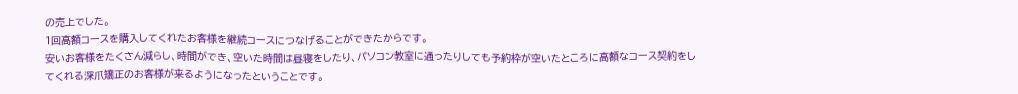の売上でした。
1回高額コースを購入してくれたお客様を継続コースにつなげることができたからです。
安いお客様をたくさん減らし、時間ができ、空いた時間は昼寝をしたり、パソコン教室に通ったりしても予約枠が空いたところに高額なコース契約をしてくれる深爪矯正のお客様が来るようになったということです。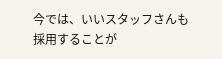今では、いいスタッフさんも採用することが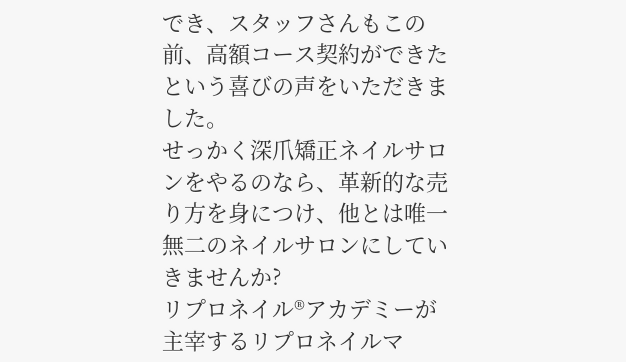でき、スタッフさんもこの前、高額コース契約ができたという喜びの声をいただきました。
せっかく深爪矯正ネイルサロンをやるのなら、革新的な売り方を身につけ、他とは唯一無二のネイルサロンにしていきませんか?
リプロネイル®アカデミーが主宰するリプロネイルマ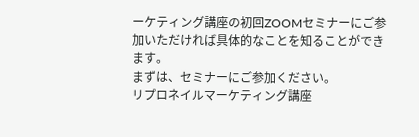ーケティング講座の初回ZOOMセミナーにご参加いただければ具体的なことを知ることができます。
まずは、セミナーにご参加ください。
リプロネイルマーケティング講座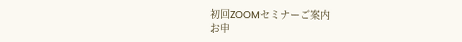初回ZOOMセミナーご案内
お申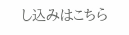し込みはこちら